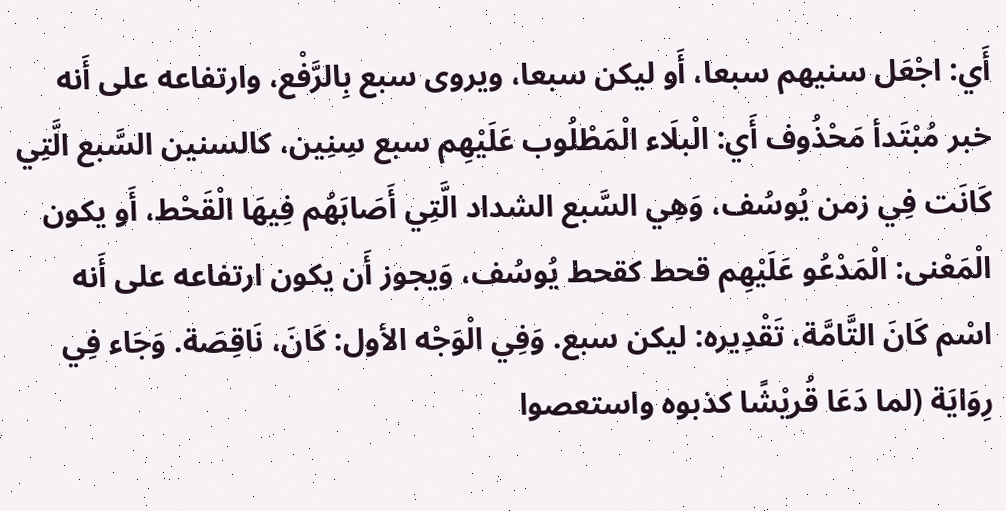أَي: اجْعَل سنيهم سبعا، أَو ليكن سبعا، ويروى سبع بِالرَّفْع، وارتفاعه على أَنه خبر مُبْتَدأ مَحْذُوف أَي: الْبلَاء الْمَطْلُوب عَلَيْهِم سبع سِنِين، كالسنين السَّبع الَّتِي كَانَت فِي زمن يُوسُف، وَهِي السَّبع الشداد الَّتِي أَصَابَهُم فِيهَا الْقَحْط، أَو يكون الْمَعْنى: الْمَدْعُو عَلَيْهِم قحط كقحط يُوسُف، وَيجوز أَن يكون ارتفاعه على أَنه اسْم كَانَ التَّامَّة، تَقْدِيره: ليكن سبع. وَفِي الْوَجْه الأول: كَانَ، نَاقِصَة. وَجَاء فِي رِوَايَة (لما دَعَا قُريْشًا كذبوه واستعصوا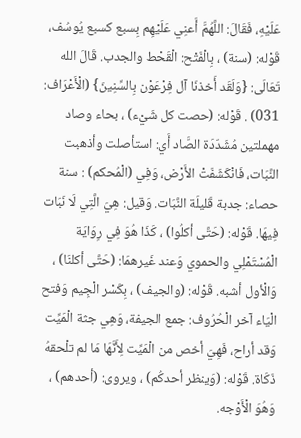عَلَيْهِ، فَقَالَ: اللَّهُمَّ أَعنِي عَلَيْهِم بِسبع كسبع يُوسُف، قَوْله: (سنة) ، بِالْفَتْح: الْقَحْط والجدب. قَالَ الله تَعَالَى: {وَلَقَد أَخذنَا آل فِرْعَوْن بِالسِّنِينَ} (الْأَعْرَاف: 031) . قَوْله: (حصت كل شَيْء) ، بحاء وصاد مهملتين مُشَدّدَة الصَّاد أَي: استأصلت وأذهبت النَّبَات، فَانْكَشَفَتْ الأَرْض، وَفِي (الْمُحكم) : سنة حصاء: جدبة قَليلَة النَّبَات. وَقيل: هِيَ الَّتِي لَا نَبَات فِيهَا. قَوْله: (حَتَّى أكلُوا) ، كَذَا هُوَ فِي رِوَايَة الْمُسْتَمْلِي والحموي وَعند غَيرهمَا: (حَتَّى أكلنَا) ، وَالْأول أشبه. قَوْله: (والجيف) ، بِكَسْر الْجِيم وَفتح الْيَاء آخر الْحُرُوف: جمع الجيفة، وَهِي جثة الْمَيِّت وَقد أراح، فَهِيَ أخص من الْمَيِّت لِأَنَّهَا مَا لم تلْحقهُ ذَكَاة. قَوْله: (وَينظر أحدكُم) ، ويروى: (أحدهم) ، وَهُوَ الْأَوْجه.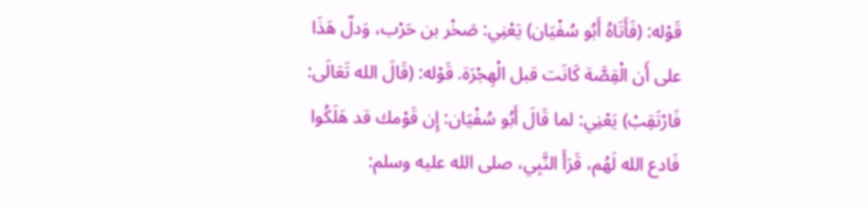قَوْله: (فَأَتَاهُ أَبُو سُفْيَان) يَعْنِي: صَخْر بن حَرْب، وَدلّ هَذَا على أَن الْقِصَّة كَانَت قبل الْهِجْرَة. قَوْله: (قَالَ الله تَعَالَى: فَارْتَقِبْ) يَعْنِي: لما قَالَ أَبُو سُفْيَان: إِن قَوْمك قد هَلَكُوا فَادع الله لَهُم، قَرَأَ النَّبِي، صلى الله عليه وسلم: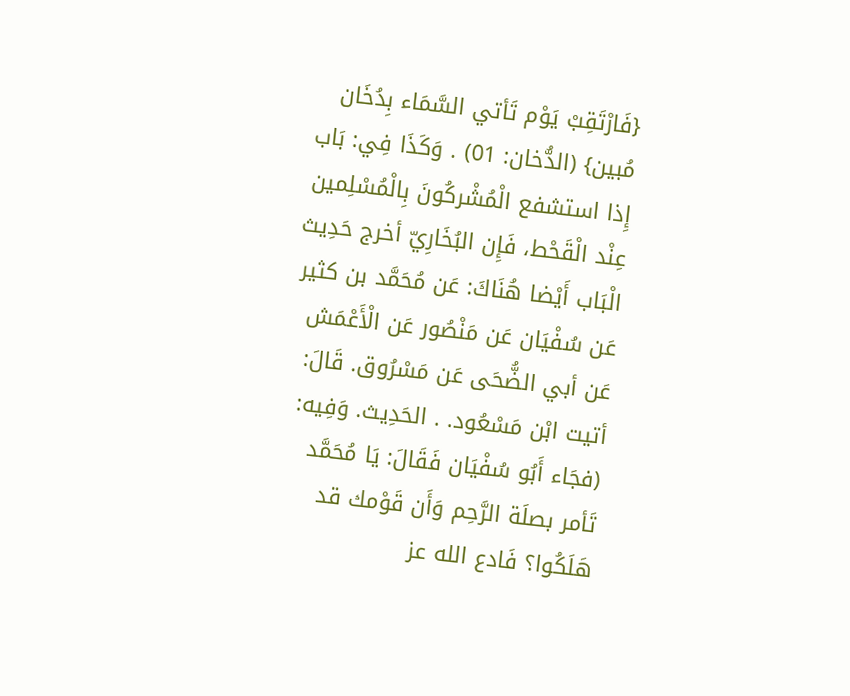{فَارْتَقِبْ يَوْم تَأتي السَّمَاء بِدُخَان مُبين} (الدُّخان: 01) . وَكَذَا فِي: بَاب إِذا استشفع الْمُشْركُونَ بِالْمُسْلِمين عِنْد الْقَحْط، فَإِن البُخَارِيّ أخرج حَدِيث الْبَاب أَيْضا هُنَاكَ: عَن مُحَمَّد بن كثير عَن سُفْيَان عَن مَنْصُور عَن الْأَعْمَش عَن أبي الضُّحَى عَن مَسْرُوق. قَالَ: أتيت ابْن مَسْعُود. . الحَدِيث. وَفِيه: (فجَاء أَبُو سُفْيَان فَقَالَ: يَا مُحَمَّد تَأمر بصلَة الرَّحِم وَأَن قَوْمك قد هَلَكُوا؟ فَادع الله عز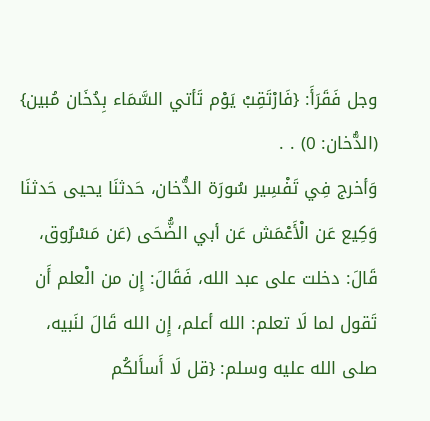وجل فَقَرَأَ: {فَارْتَقِبْ يَوْم تَأتي السَّمَاء بِدُخَان مُبين} (الدُّخان: 0) . .
وَأخرج فِي تَفْسِير سُورَة الدُّخان، حَدثنَا يحيى حَدثنَا وَكِيع عَن الْأَعْمَش عَن أبي الضُّحَى (عَن مَسْرُوق، قَالَ: دخلت على عبد الله، فَقَالَ: إِن من الْعلم أَن تَقول لما لَا تعلم: الله أعلم، إِن الله قَالَ لنَبيه، صلى الله عليه وسلم: {قل لَا أَسأَلكُم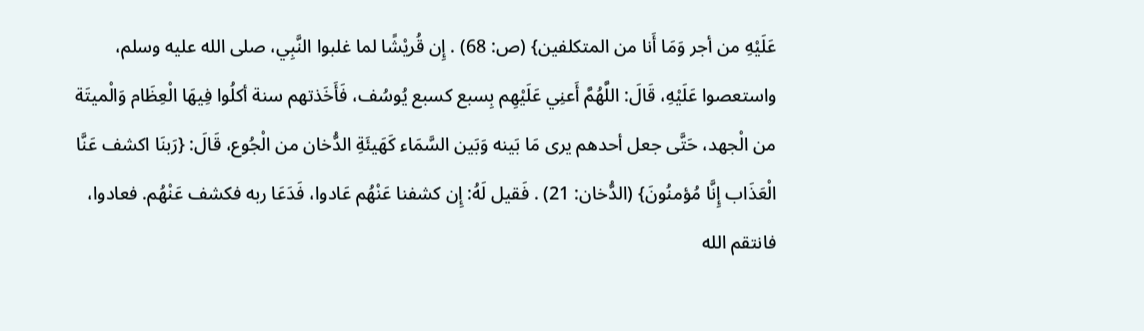عَلَيْهِ من أجر وَمَا أَنا من المتكلفين} (ص: 68) . إِن قُريْشًا لما غلبوا النَّبِي، صلى الله عليه وسلم، واستعصوا عَلَيْهِ، قَالَ: اللَّهُمَّ أَعنِي عَلَيْهِم بِسبع كسبع يُوسُف، فَأَخَذتهم سنة أكلُوا فِيهَا الْعِظَام وَالْميتَة من الْجهد، حَتَّى جعل أحدهم يرى مَا بَينه وَبَين السَّمَاء كَهَيئَةِ الدُّخان من الْجُوع، قَالَ: {رَبنَا اكشف عَنَّا الْعَذَاب إِنَّا مُؤمنُونَ} (الدُّخان: 21) . فَقيل لَهُ: إِن كشفنا عَنْهُم عَادوا، فَدَعَا ربه فكشف عَنْهُم. فعادوا، فانتقم الله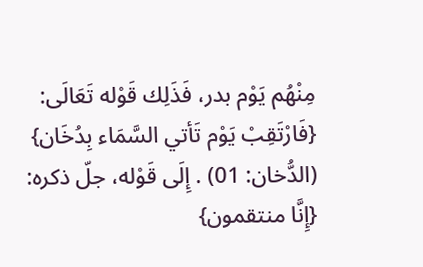مِنْهُم يَوْم بدر، فَذَلِك قَوْله تَعَالَى: {فَارْتَقِبْ يَوْم تَأتي السَّمَاء بِدُخَان} (الدُّخان: 01) . إِلَى قَوْله، جلّ ذكره: {إِنَّا منتقمون}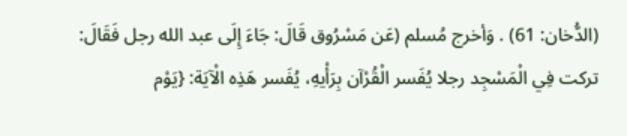(الدُّخان: 61) . وَأخرج مُسلم (عَن مَسْرُوق قَالَ: جَاءَ إِلَى عبد الله رجل فَقَالَ: تركت فِي الْمَسْجِد رجلا يُفَسر الْقُرْآن بِرَأْيهِ، يُفَسر هَذِه الْآيَة: {يَوْم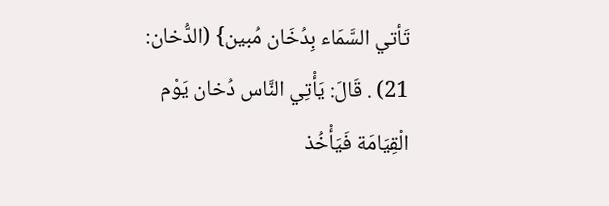تَأتي السَّمَاء بِدُخَان مُبين} (الدُّخان: 21) . قَالَ: يَأْتِي النَّاس دُخان يَوْم الْقِيَامَة فَيَأْخُذ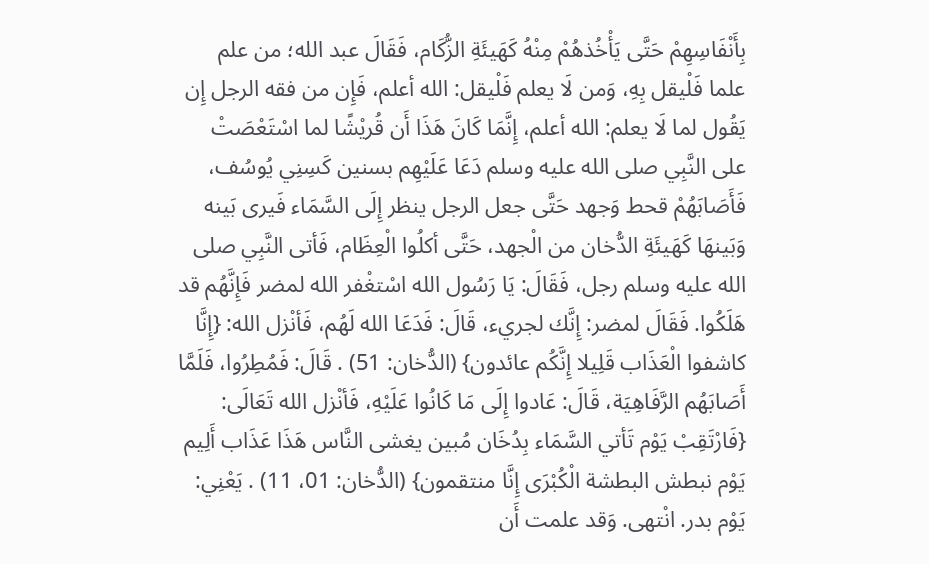بِأَنْفَاسِهِمْ حَتَّى يَأْخُذهُمْ مِنْهُ كَهَيئَةِ الزُّكَام، فَقَالَ عبد الله؛ من علم علما فَلْيقل بِهِ، وَمن لَا يعلم فَلْيقل: الله أعلم، فَإِن من فقه الرجل إِن يَقُول لما لَا يعلم: الله أعلم، إِنَّمَا كَانَ هَذَا أَن قُريْشًا لما اسْتَعْصَتْ على النَّبِي صلى الله عليه وسلم دَعَا عَلَيْهِم بسنين كَسِنِي يُوسُف، فَأَصَابَهُمْ قحط وَجهد حَتَّى جعل الرجل ينظر إِلَى السَّمَاء فَيرى بَينه وَبَينهَا كَهَيئَةِ الدُّخان من الْجهد، حَتَّى أكلُوا الْعِظَام، فَأتى النَّبِي صلى الله عليه وسلم رجل، فَقَالَ: يَا رَسُول الله اسْتغْفر الله لمضر فَإِنَّهُم قد هَلَكُوا. فَقَالَ لمضر: إِنَّك لجريء، قَالَ: فَدَعَا الله لَهُم، فَأنْزل الله: {إِنَّا كاشفوا الْعَذَاب قَلِيلا إِنَّكُم عائدون} (الدُّخان: 51) . قَالَ: فَمُطِرُوا، فَلَمَّا أَصَابَهُم الرَّفَاهِيَة، قَالَ: عَادوا إِلَى مَا كَانُوا عَلَيْهِ، فَأنْزل الله تَعَالَى: {فَارْتَقِبْ يَوْم تَأتي السَّمَاء بِدُخَان مُبين يغشى النَّاس هَذَا عَذَاب أَلِيم يَوْم نبطش البطشة الْكُبْرَى إِنَّا منتقمون} (الدُّخان: 01، 11) . يَعْنِي: يَوْم بدر. انْتهى. وَقد علمت أَن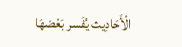الْأَحَادِيث يُفَسر بَعْضهَا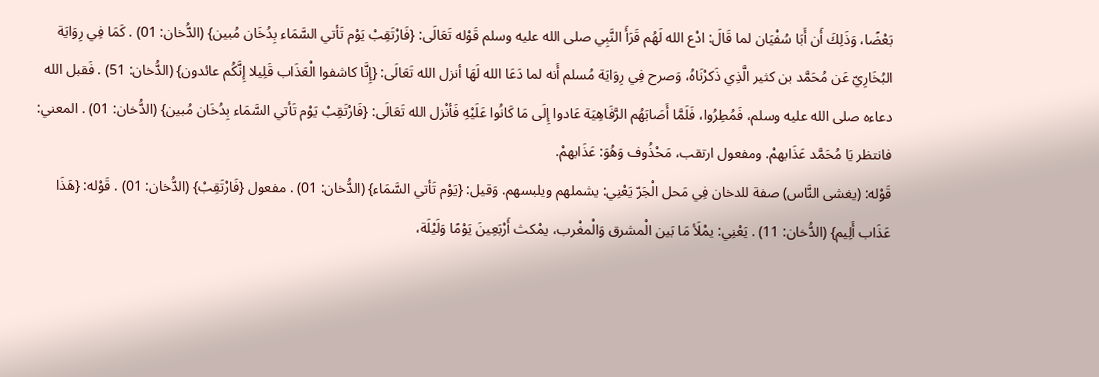بَعْضًا، وَذَلِكَ أَن أَبَا سُفْيَان لما قَالَ: ادْع الله لَهُم قَرَأَ النَّبِي صلى الله عليه وسلم قَوْله تَعَالَى: {فَارْتَقِبْ يَوْم تَأتي السَّمَاء بِدُخَان مُبين} (الدُّخان: 01) . كَمَا فِي رِوَايَة البُخَارِيّ عَن مُحَمَّد بن كثير الَّذِي ذَكرْنَاهُ، وَصرح فِي رِوَايَة مُسلم أَنه لما دَعَا الله لَهَا أنزل الله تَعَالَى: {إِنَّا كاشفوا الْعَذَاب قَلِيلا إِنَّكُم عائدون} (الدُّخان: 51) . فَقبل الله دعاءه صلى الله عليه وسلم، فَمُطِرُوا، فَلَمَّا أَصَابَهُم الرَّفَاهِيَة عَادوا إِلَى مَا كَانُوا عَلَيْهِ فَأنْزل الله تَعَالَى: {فَارْتَقِبْ يَوْم تَأتي السَّمَاء بِدُخَان مُبين} (الدُّخان: 01) . المعني: فانتظر يَا مُحَمَّد عَذَابهمْ. ومفعول ارتقب، مَحْذُوف وَهُوَ: عَذَابهمْ.
قَوْله: (يغشى النَّاس) صفة للدخان فِي مَحل الْجَرّ يَعْنِي: يشملهم ويلبسهم. وَقيل: {يَوْم تَأتي السَّمَاء} (الدُّخان: 01) . مفعول {فَارْتَقِبْ} (الدُّخان: 01) . قَوْله: {هَذَا عَذَاب أَلِيم} (الدُّخان: 11) . يَعْنِي: يمْلَأ مَا بَين الْمشرق وَالْمغْرب، يمْكث أَرْبَعِينَ يَوْمًا وَلَيْلَة،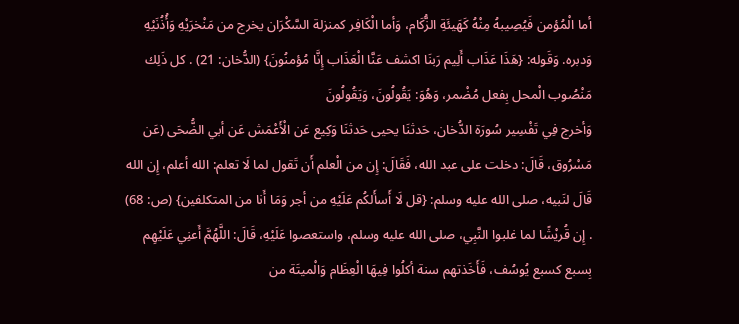أما الْمُؤمن فَيُصِيبهُ مِنْهُ كَهَيئَةِ الزُّكَام، وَأما الْكَافِر كمنزلة السَّكْرَان يخرج من مَنْخرَيْهِ وَأُذُنَيْهِ وَدبره. وَقَوله: {هَذَا عَذَاب أَلِيم رَبنَا اكشف عَنَّا الْعَذَاب إِنَّا مُؤمنُونَ} (الدُّخان: 21) . كل ذَلِك مَنْصُوب الْمحل بِفعل مُضْمر، وَهُوَ: يَقُولُونَ، وَيَقُولُونَ
وَأخرج فِي تَفْسِير سُورَة الدُّخان، حَدثنَا يحيى حَدثنَا وَكِيع عَن الْأَعْمَش عَن أبي الضُّحَى (عَن مَسْرُوق، قَالَ: دخلت على عبد الله، فَقَالَ: إِن من الْعلم أَن تَقول لما لَا تعلم: الله أعلم، إِن الله قَالَ لنَبيه، صلى الله عليه وسلم: {قل لَا أَسأَلكُم عَلَيْهِ من أجر وَمَا أَنا من المتكلفين} (ص: 68) . إِن قُريْشًا لما غلبوا النَّبِي، صلى الله عليه وسلم، واستعصوا عَلَيْهِ، قَالَ: اللَّهُمَّ أَعنِي عَلَيْهِم بِسبع كسبع يُوسُف، فَأَخَذتهم سنة أكلُوا فِيهَا الْعِظَام وَالْميتَة من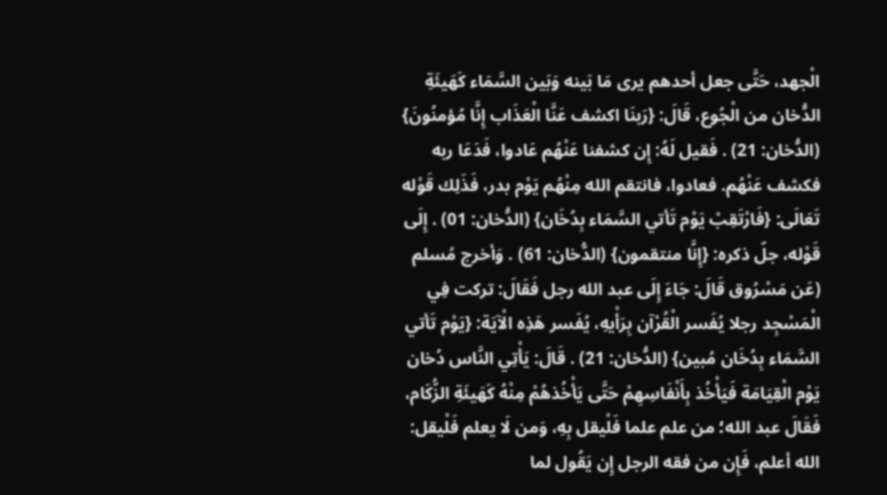الْجهد، حَتَّى جعل أحدهم يرى مَا بَينه وَبَين السَّمَاء كَهَيئَةِ الدُّخان من الْجُوع، قَالَ: {رَبنَا اكشف عَنَّا الْعَذَاب إِنَّا مُؤمنُونَ} (الدُّخان: 21) . فَقيل لَهُ: إِن كشفنا عَنْهُم عَادوا، فَدَعَا ربه فكشف عَنْهُم. فعادوا، فانتقم الله مِنْهُم يَوْم بدر، فَذَلِك قَوْله تَعَالَى: {فَارْتَقِبْ يَوْم تَأتي السَّمَاء بِدُخَان} (الدُّخان: 01) . إِلَى قَوْله، جلّ ذكره: {إِنَّا منتقمون} (الدُّخان: 61) . وَأخرج مُسلم (عَن مَسْرُوق قَالَ: جَاءَ إِلَى عبد الله رجل فَقَالَ: تركت فِي الْمَسْجِد رجلا يُفَسر الْقُرْآن بِرَأْيهِ، يُفَسر هَذِه الْآيَة: {يَوْم تَأتي السَّمَاء بِدُخَان مُبين} (الدُّخان: 21) . قَالَ: يَأْتِي النَّاس دُخان يَوْم الْقِيَامَة فَيَأْخُذ بِأَنْفَاسِهِمْ حَتَّى يَأْخُذهُمْ مِنْهُ كَهَيئَةِ الزُّكَام، فَقَالَ عبد الله؛ من علم علما فَلْيقل بِهِ، وَمن لَا يعلم فَلْيقل: الله أعلم، فَإِن من فقه الرجل إِن يَقُول لما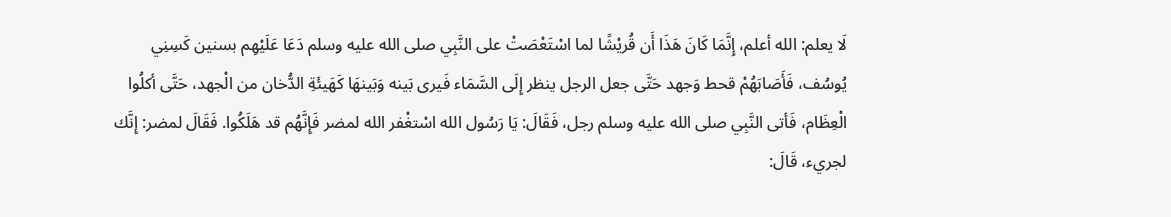لَا يعلم: الله أعلم، إِنَّمَا كَانَ هَذَا أَن قُريْشًا لما اسْتَعْصَتْ على النَّبِي صلى الله عليه وسلم دَعَا عَلَيْهِم بسنين كَسِنِي يُوسُف، فَأَصَابَهُمْ قحط وَجهد حَتَّى جعل الرجل ينظر إِلَى السَّمَاء فَيرى بَينه وَبَينهَا كَهَيئَةِ الدُّخان من الْجهد، حَتَّى أكلُوا الْعِظَام، فَأتى النَّبِي صلى الله عليه وسلم رجل، فَقَالَ: يَا رَسُول الله اسْتغْفر الله لمضر فَإِنَّهُم قد هَلَكُوا. فَقَالَ لمضر: إِنَّك لجريء، قَالَ: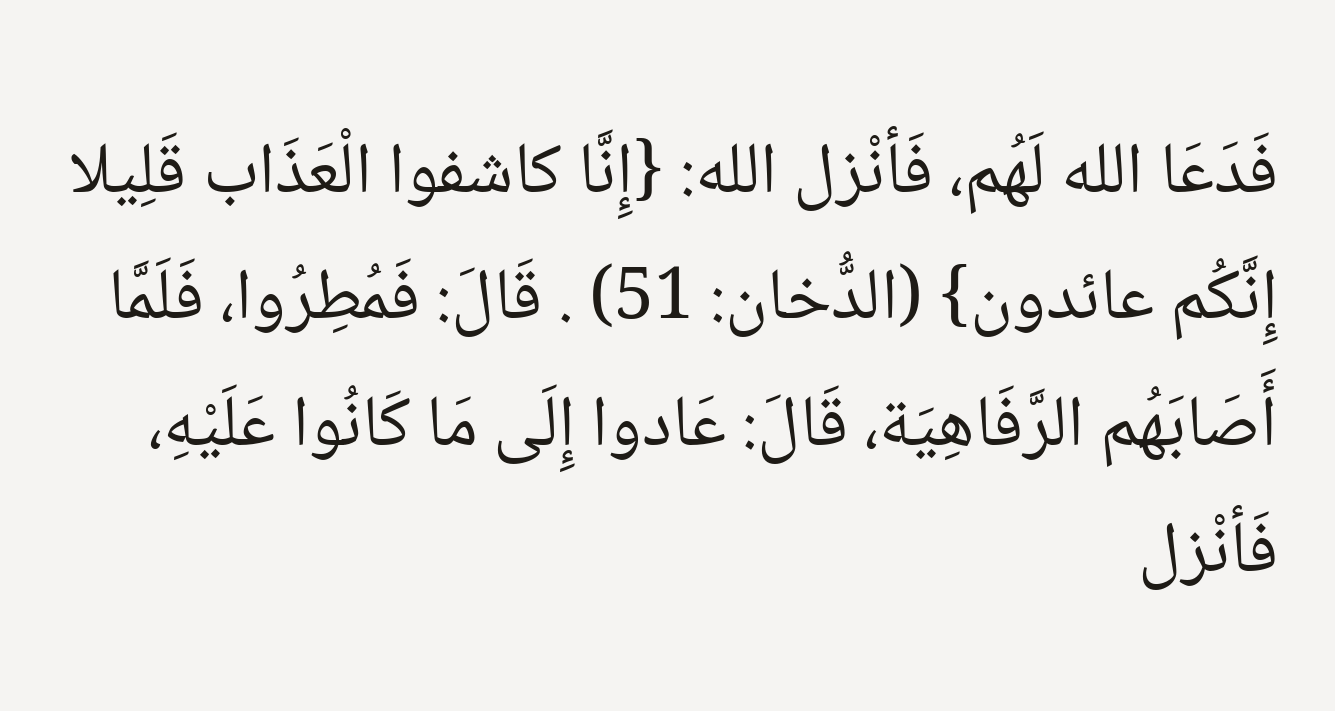فَدَعَا الله لَهُم، فَأنْزل الله: {إِنَّا كاشفوا الْعَذَاب قَلِيلا إِنَّكُم عائدون} (الدُّخان: 51) . قَالَ: فَمُطِرُوا، فَلَمَّا أَصَابَهُم الرَّفَاهِيَة، قَالَ: عَادوا إِلَى مَا كَانُوا عَلَيْهِ، فَأنْزل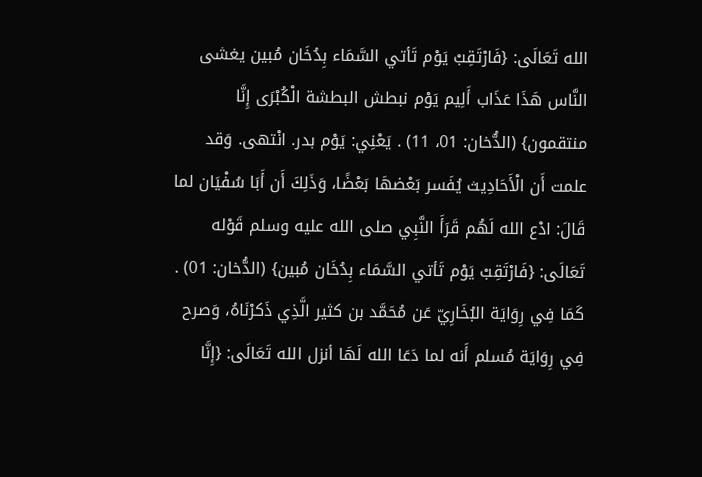الله تَعَالَى: {فَارْتَقِبْ يَوْم تَأتي السَّمَاء بِدُخَان مُبين يغشى النَّاس هَذَا عَذَاب أَلِيم يَوْم نبطش البطشة الْكُبْرَى إِنَّا منتقمون} (الدُّخان: 01، 11) . يَعْنِي: يَوْم بدر. انْتهى. وَقد علمت أَن الْأَحَادِيث يُفَسر بَعْضهَا بَعْضًا، وَذَلِكَ أَن أَبَا سُفْيَان لما قَالَ: ادْع الله لَهُم قَرَأَ النَّبِي صلى الله عليه وسلم قَوْله تَعَالَى: {فَارْتَقِبْ يَوْم تَأتي السَّمَاء بِدُخَان مُبين} (الدُّخان: 01) . كَمَا فِي رِوَايَة البُخَارِيّ عَن مُحَمَّد بن كثير الَّذِي ذَكرْنَاهُ، وَصرح فِي رِوَايَة مُسلم أَنه لما دَعَا الله لَهَا أنزل الله تَعَالَى: {إِنَّا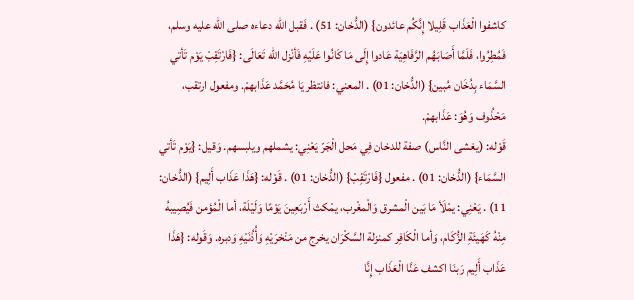كاشفوا الْعَذَاب قَلِيلا إِنَّكُم عائدون} (الدُّخان: 51) . فَقبل الله دعاءه صلى الله عليه وسلم، فَمُطِرُوا، فَلَمَّا أَصَابَهُم الرَّفَاهِيَة عَادوا إِلَى مَا كَانُوا عَلَيْهِ فَأنْزل الله تَعَالَى: {فَارْتَقِبْ يَوْم تَأتي السَّمَاء بِدُخَان مُبين} (الدُّخان: 01) . المعني: فانتظر يَا مُحَمَّد عَذَابهمْ. ومفعول ارتقب، مَحْذُوف وَهُوَ: عَذَابهمْ.
قَوْله: (يغشى النَّاس) صفة للدخان فِي مَحل الْجَرّ يَعْنِي: يشملهم ويلبسهم. وَقيل: {يَوْم تَأتي السَّمَاء} (الدُّخان: 01) . مفعول {فَارْتَقِبْ} (الدُّخان: 01) . قَوْله: {هَذَا عَذَاب أَلِيم} (الدُّخان: 11) . يَعْنِي: يمْلَأ مَا بَين الْمشرق وَالْمغْرب، يمْكث أَرْبَعِينَ يَوْمًا وَلَيْلَة، أما الْمُؤمن فَيُصِيبهُ مِنْهُ كَهَيئَةِ الزُّكَام، وَأما الْكَافِر كمنزلة السَّكْرَان يخرج من مَنْخرَيْهِ وَأُذُنَيْهِ وَدبره. وَقَوله: {هَذَا عَذَاب أَلِيم رَبنَا اكشف عَنَّا الْعَذَاب إِنَّا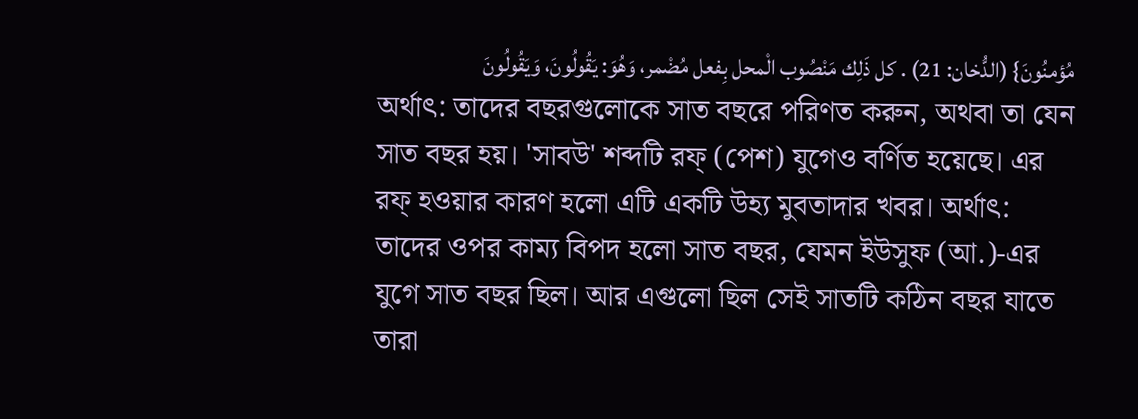مُؤمنُونَ} (الدُّخان: 21) . كل ذَلِك مَنْصُوب الْمحل بِفعل مُضْمر، وَهُوَ: يَقُولُونَ، وَيَقُولُونَ
অর্থাৎ: তাদের বছরগুলোকে সাত বছরে পরিণত করুন, অথবা তা যেন সাত বছর হয়। 'সাবউ' শব্দটি রফ্ (পেশ) যুগেও বর্ণিত হয়েছে। এর রফ্ হওয়ার কারণ হলো এটি একটি উহ্য মুবতাদার খবর। অর্থাৎ: তাদের ওপর কাম্য বিপদ হলো সাত বছর, যেমন ইউসুফ (আ.)-এর যুগে সাত বছর ছিল। আর এগুলো ছিল সেই সাতটি কঠিন বছর যাতে তারা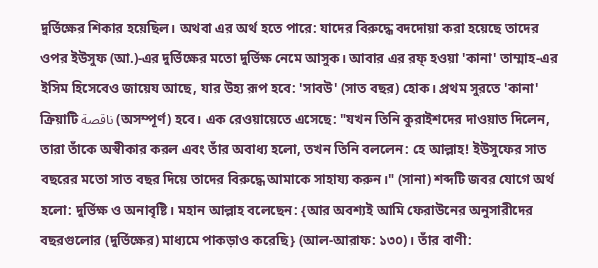দুর্ভিক্ষের শিকার হয়েছিল। অথবা এর অর্থ হতে পারে: যাদের বিরুদ্ধে বদদোয়া করা হয়েছে তাদের ওপর ইউসুফ (আ.)-এর দুর্ভিক্ষের মতো দুর্ভিক্ষ নেমে আসুক। আবার এর রফ্ হওয়া 'কানা' তাম্মাহ-এর ইসিম হিসেবেও জায়েয আছে, যার উহ্য রূপ হবে: 'সাবউ' (সাত বছর) হোক। প্রথম সুরতে 'কানা' ক্রিয়াটি ناقصة (অসম্পূর্ণ) হবে। এক রেওয়ায়েতে এসেছে: "যখন তিনি কুরাইশদের দাওয়াত দিলেন, তারা তাঁকে অস্বীকার করল এবং তাঁর অবাধ্য হলো, তখন তিনি বললেন: হে আল্লাহ! ইউসুফের সাত বছরের মতো সাত বছর দিয়ে তাদের বিরুদ্ধে আমাকে সাহায্য করুন।" (সানা) শব্দটি জবর যোগে অর্থ হলো: দুর্ভিক্ষ ও অনাবৃষ্টি। মহান আল্লাহ বলেছেন: {আর অবশ্যই আমি ফেরাউনের অনুসারীদের বছরগুলোর (দুর্ভিক্ষের) মাধ্যমে পাকড়াও করেছি} (আল-আরাফ: ১৩০)। তাঁর বাণী: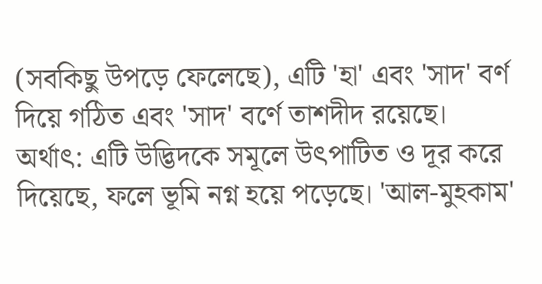(সবকিছু উপড়ে ফেলেছে), এটি 'হা' এবং 'সাদ' বর্ণ দিয়ে গঠিত এবং 'সাদ' বর্ণে তাশদীদ রয়েছে। অর্থাৎ: এটি উদ্ভিদকে সমূলে উৎপাটিত ও দূর করে দিয়েছে, ফলে ভূমি নগ্ন হয়ে পড়েছে। 'আল-মুহকাম'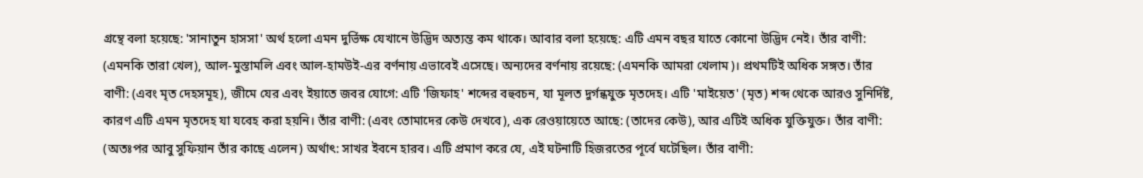গ্রন্থে বলা হয়েছে: 'সানাতুন হাসসা' অর্থ হলো এমন দুর্ভিক্ষ যেখানে উদ্ভিদ অত্যন্ত কম থাকে। আবার বলা হয়েছে: এটি এমন বছর যাতে কোনো উদ্ভিদ নেই। তাঁর বাণী: (এমনকি তারা খেল), আল-মুস্তামলি এবং আল-হামউই-এর বর্ণনায় এভাবেই এসেছে। অন্যদের বর্ণনায় রয়েছে: (এমনকি আমরা খেলাম)। প্রথমটিই অধিক সঙ্গত। তাঁর বাণী: (এবং মৃত দেহসমূহ), জীমে যের এবং ইয়াতে জবর যোগে: এটি 'জিফাহ' শব্দের বহুবচন, যা মূলত দুর্গন্ধযুক্ত মৃতদেহ। এটি 'মাইয়েত' (মৃত) শব্দ থেকে আরও সুনির্দিষ্ট, কারণ এটি এমন মৃতদেহ যা যবেহ করা হয়নি। তাঁর বাণী: (এবং তোমাদের কেউ দেখবে), এক রেওয়ায়েতে আছে: (তাদের কেউ), আর এটিই অধিক যুক্তিযুক্ত। তাঁর বাণী: (অতঃপর আবু সুফিয়ান তাঁর কাছে এলেন) অর্থাৎ: সাখর ইবনে হারব। এটি প্রমাণ করে যে, এই ঘটনাটি হিজরতের পূর্বে ঘটেছিল। তাঁর বাণী: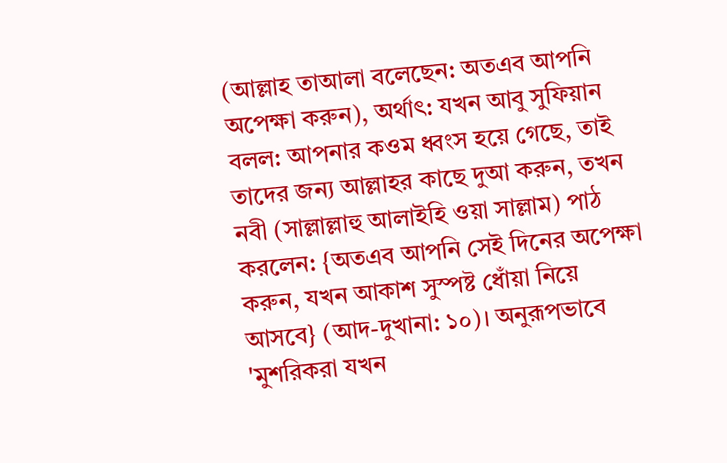(আল্লাহ তাআলা বলেছেন: অতএব আপনি অপেক্ষা করুন), অর্থাৎ: যখন আবু সুফিয়ান বলল: আপনার কওম ধ্বংস হয়ে গেছে, তাই তাদের জন্য আল্লাহর কাছে দুআ করুন, তখন নবী (সাল্লাল্লাহু আলাইহি ওয়া সাল্লাম) পাঠ করলেন: {অতএব আপনি সেই দিনের অপেক্ষা করুন, যখন আকাশ সুস্পষ্ট ধোঁয়া নিয়ে আসবে} (আদ-দুখানা: ১০)। অনুরূপভাবে 'মুশরিকরা যখন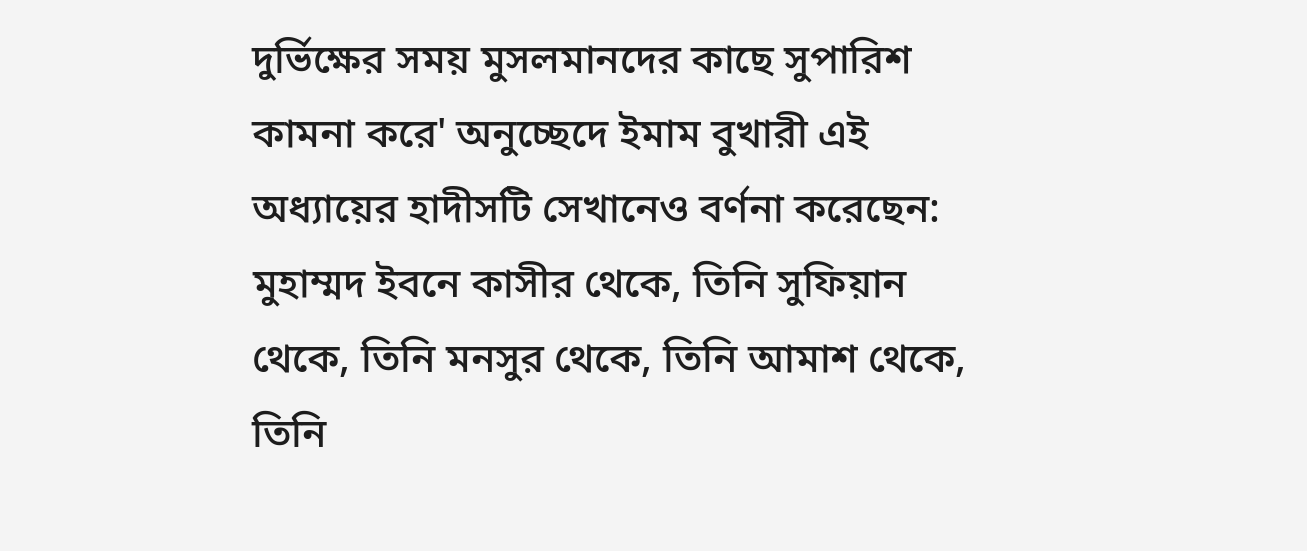দুর্ভিক্ষের সময় মুসলমানদের কাছে সুপারিশ কামনা করে' অনুচ্ছেদে ইমাম বুখারী এই অধ্যায়ের হাদীসটি সেখানেও বর্ণনা করেছেন: মুহাম্মদ ইবনে কাসীর থেকে, তিনি সুফিয়ান থেকে, তিনি মনসুর থেকে, তিনি আমাশ থেকে, তিনি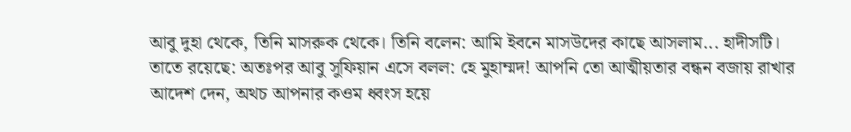আবু দুহা থেকে, তিনি মাসরুক থেকে। তিনি বলেন: আমি ইবনে মাসউদের কাছে আসলাম... হাদীসটি। তাতে রয়েছে: অতঃপর আবু সুফিয়ান এসে বলল: হে মুহাম্মদ! আপনি তো আত্মীয়তার বন্ধন বজায় রাখার আদেশ দেন, অথচ আপনার কওম ধ্বংস হয়ে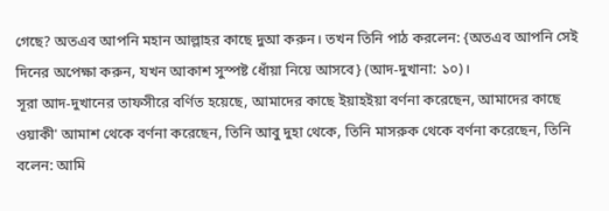গেছে? অতএব আপনি মহান আল্লাহর কাছে দুআ করুন। তখন তিনি পাঠ করলেন: {অতএব আপনি সেই দিনের অপেক্ষা করুন, যখন আকাশ সুস্পষ্ট ধোঁয়া নিয়ে আসবে} (আদ-দুখানা: ১০)।
সূরা আদ-দুখানের তাফসীরে বর্ণিত হয়েছে, আমাদের কাছে ইয়াহইয়া বর্ণনা করেছেন, আমাদের কাছে ওয়াকী' আমাশ থেকে বর্ণনা করেছেন, তিনি আবু দুহা থেকে, তিনি মাসরুক থেকে বর্ণনা করেছেন, তিনি বলেন: আমি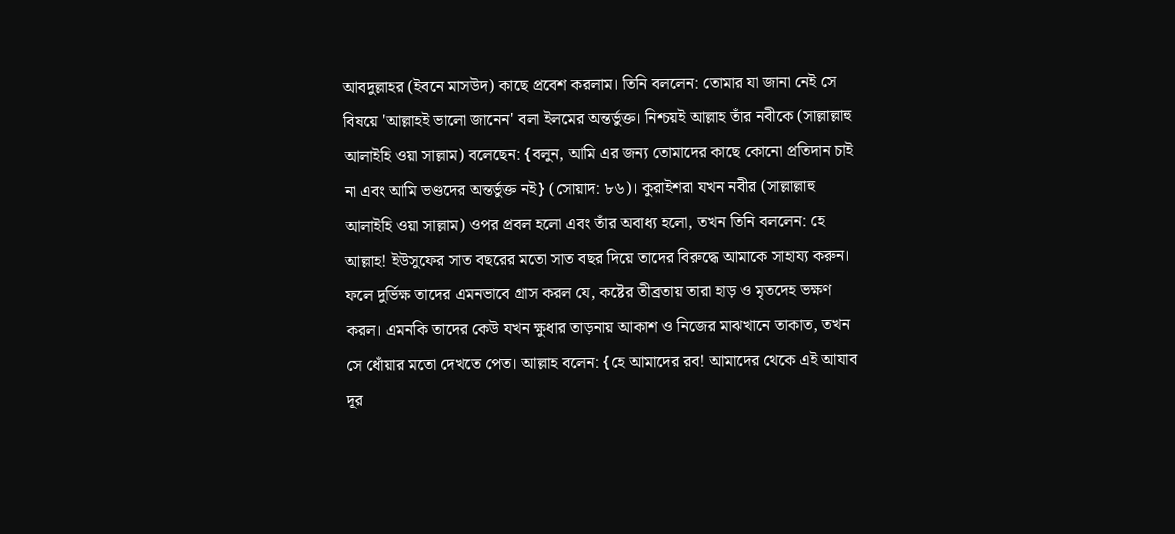আবদুল্লাহর (ইবনে মাসউদ) কাছে প্রবেশ করলাম। তিনি বললেন: তোমার যা জানা নেই সে বিষয়ে 'আল্লাহই ভালো জানেন' বলা ইলমের অন্তর্ভুক্ত। নিশ্চয়ই আল্লাহ তাঁর নবীকে (সাল্লাল্লাহু আলাইহি ওয়া সাল্লাম) বলেছেন: {বলুন, আমি এর জন্য তোমাদের কাছে কোনো প্রতিদান চাই না এবং আমি ভণ্ডদের অন্তর্ভুক্ত নই} (সোয়াদ: ৮৬)। কুরাইশরা যখন নবীর (সাল্লাল্লাহু আলাইহি ওয়া সাল্লাম) ওপর প্রবল হলো এবং তাঁর অবাধ্য হলো, তখন তিনি বললেন: হে আল্লাহ! ইউসুফের সাত বছরের মতো সাত বছর দিয়ে তাদের বিরুদ্ধে আমাকে সাহায্য করুন। ফলে দুর্ভিক্ষ তাদের এমনভাবে গ্রাস করল যে, কষ্টের তীব্রতায় তারা হাড় ও মৃতদেহ ভক্ষণ করল। এমনকি তাদের কেউ যখন ক্ষুধার তাড়নায় আকাশ ও নিজের মাঝখানে তাকাত, তখন সে ধোঁয়ার মতো দেখতে পেত। আল্লাহ বলেন: {হে আমাদের রব! আমাদের থেকে এই আযাব দূর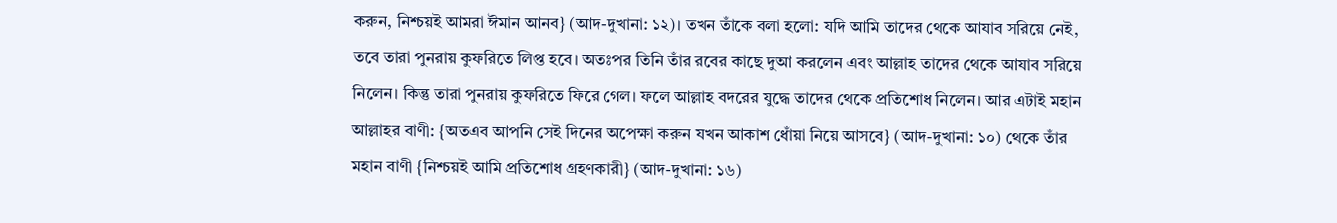করুন, নিশ্চয়ই আমরা ঈমান আনব} (আদ-দুখানা: ১২)। তখন তাঁকে বলা হলো: যদি আমি তাদের থেকে আযাব সরিয়ে নেই, তবে তারা পুনরায় কুফরিতে লিপ্ত হবে। অতঃপর তিনি তাঁর রবের কাছে দুআ করলেন এবং আল্লাহ তাদের থেকে আযাব সরিয়ে নিলেন। কিন্তু তারা পুনরায় কুফরিতে ফিরে গেল। ফলে আল্লাহ বদরের যুদ্ধে তাদের থেকে প্রতিশোধ নিলেন। আর এটাই মহান আল্লাহর বাণী: {অতএব আপনি সেই দিনের অপেক্ষা করুন যখন আকাশ ধোঁয়া নিয়ে আসবে} (আদ-দুখানা: ১০) থেকে তাঁর মহান বাণী {নিশ্চয়ই আমি প্রতিশোধ গ্রহণকারী} (আদ-দুখানা: ১৬)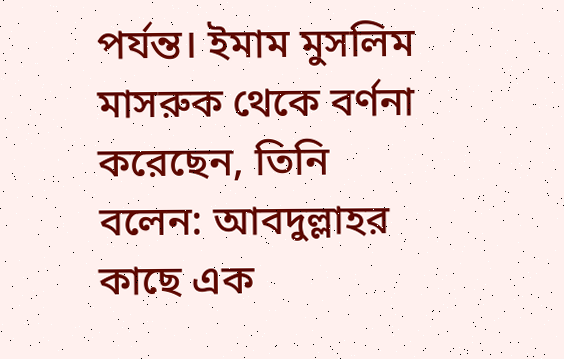পর্যন্ত। ইমাম মুসলিম মাসরুক থেকে বর্ণনা করেছেন, তিনি বলেন: আবদুল্লাহর কাছে এক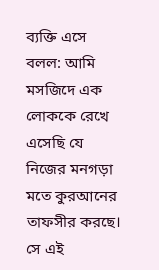ব্যক্তি এসে বলল: আমি মসজিদে এক লোককে রেখে এসেছি যে নিজের মনগড়া মতে কুরআনের তাফসীর করছে। সে এই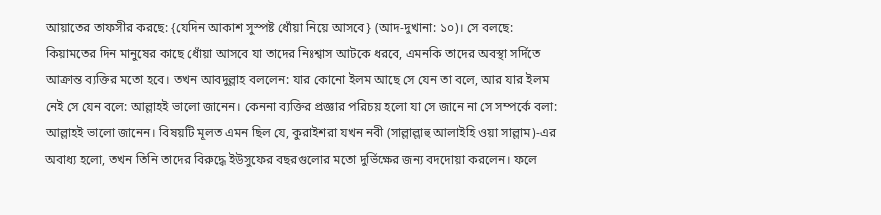আয়াতের তাফসীর করছে: {যেদিন আকাশ সুস্পষ্ট ধোঁয়া নিয়ে আসবে} (আদ-দুখানা: ১০)। সে বলছে: কিয়ামতের দিন মানুষের কাছে ধোঁয়া আসবে যা তাদের নিঃশ্বাস আটকে ধরবে, এমনকি তাদের অবস্থা সর্দিতে আক্রান্ত ব্যক্তির মতো হবে। তখন আবদুল্লাহ বললেন: যার কোনো ইলম আছে সে যেন তা বলে, আর যার ইলম নেই সে যেন বলে: আল্লাহই ভালো জানেন। কেননা ব্যক্তির প্রজ্ঞার পরিচয় হলো যা সে জানে না সে সম্পর্কে বলা: আল্লাহই ভালো জানেন। বিষয়টি মূলত এমন ছিল যে, কুরাইশরা যখন নবী (সাল্লাল্লাহু আলাইহি ওয়া সাল্লাম)-এর অবাধ্য হলো, তখন তিনি তাদের বিরুদ্ধে ইউসুফের বছরগুলোর মতো দুর্ভিক্ষের জন্য বদদোয়া করলেন। ফলে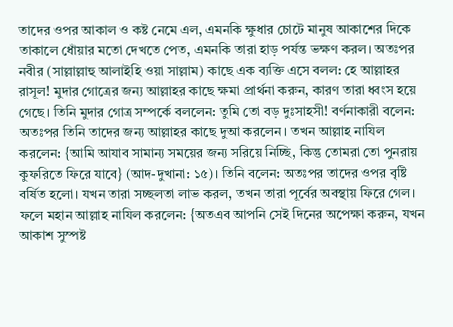তাদের ওপর আকাল ও কষ্ট নেমে এল, এমনকি ক্ষুধার চোটে মানুষ আকাশের দিকে তাকালে ধোঁয়ার মতো দেখতে পেত, এমনকি তারা হাড় পর্যন্ত ভক্ষণ করল। অতঃপর নবীর (সাল্লাল্লাহু আলাইহি ওয়া সাল্লাম) কাছে এক ব্যক্তি এসে বলল: হে আল্লাহর রাসূল! মুদার গোত্রের জন্য আল্লাহর কাছে ক্ষমা প্রার্থনা করুন, কারণ তারা ধ্বংস হয়ে গেছে। তিনি মুদার গোত্র সম্পর্কে বললেন: তুমি তো বড় দুঃসাহসী! বর্ণনাকারী বলেন: অতঃপর তিনি তাদের জন্য আল্লাহর কাছে দুআ করলেন। তখন আল্লাহ নাযিল করলেন: {আমি আযাব সামান্য সময়ের জন্য সরিয়ে নিচ্ছি, কিন্তু তোমরা তো পুনরায় কুফরিতে ফিরে যাবে} (আদ-দুখানা: ১৫)। তিনি বলেন: অতঃপর তাদের ওপর বৃষ্টি বর্ষিত হলো। যখন তারা সচ্ছলতা লাভ করল, তখন তারা পূর্বের অবস্থায় ফিরে গেল। ফলে মহান আল্লাহ নাযিল করলেন: {অতএব আপনি সেই দিনের অপেক্ষা করুন, যখন আকাশ সুস্পষ্ট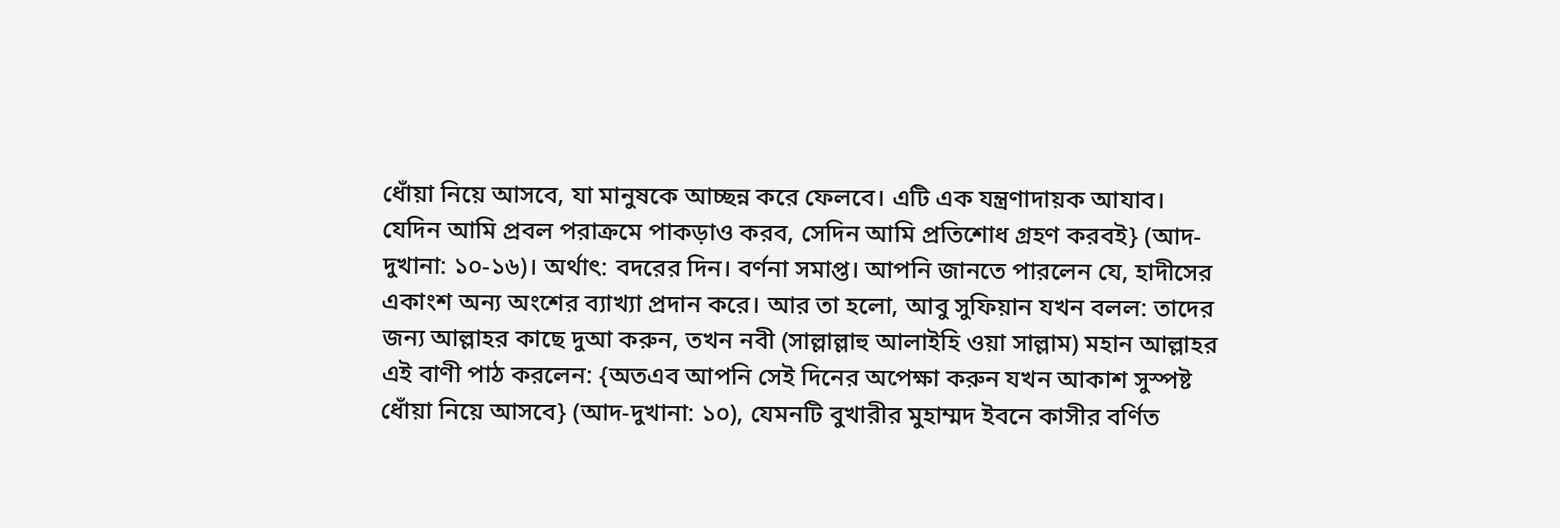ধোঁয়া নিয়ে আসবে, যা মানুষকে আচ্ছন্ন করে ফেলবে। এটি এক যন্ত্রণাদায়ক আযাব। যেদিন আমি প্রবল পরাক্রমে পাকড়াও করব, সেদিন আমি প্রতিশোধ গ্রহণ করবই} (আদ-দুখানা: ১০-১৬)। অর্থাৎ: বদরের দিন। বর্ণনা সমাপ্ত। আপনি জানতে পারলেন যে, হাদীসের একাংশ অন্য অংশের ব্যাখ্যা প্রদান করে। আর তা হলো, আবু সুফিয়ান যখন বলল: তাদের জন্য আল্লাহর কাছে দুআ করুন, তখন নবী (সাল্লাল্লাহু আলাইহি ওয়া সাল্লাম) মহান আল্লাহর এই বাণী পাঠ করলেন: {অতএব আপনি সেই দিনের অপেক্ষা করুন যখন আকাশ সুস্পষ্ট ধোঁয়া নিয়ে আসবে} (আদ-দুখানা: ১০), যেমনটি বুখারীর মুহাম্মদ ইবনে কাসীর বর্ণিত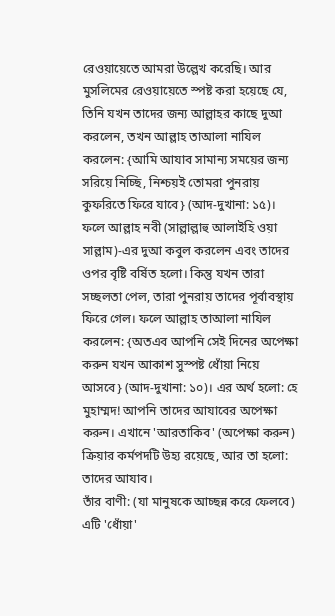রেওয়ায়েতে আমরা উল্লেখ করেছি। আর মুসলিমের রেওয়ায়েতে স্পষ্ট করা হয়েছে যে, তিনি যখন তাদের জন্য আল্লাহর কাছে দুআ করলেন, তখন আল্লাহ তাআলা নাযিল করলেন: {আমি আযাব সামান্য সময়ের জন্য সরিয়ে নিচ্ছি, নিশ্চয়ই তোমরা পুনরায় কুফরিতে ফিরে যাবে} (আদ-দুখানা: ১৫)। ফলে আল্লাহ নবী (সাল্লাল্লাহু আলাইহি ওয়া সাল্লাম)-এর দুআ কবুল করলেন এবং তাদের ওপর বৃষ্টি বর্ষিত হলো। কিন্তু যখন তারা সচ্ছলতা পেল, তারা পুনরায় তাদের পূর্বাবস্থায় ফিরে গেল। ফলে আল্লাহ তাআলা নাযিল করলেন: {অতএব আপনি সেই দিনের অপেক্ষা করুন যখন আকাশ সুস্পষ্ট ধোঁয়া নিয়ে আসবে} (আদ-দুখানা: ১০)। এর অর্থ হলো: হে মুহাম্মদ! আপনি তাদের আযাবের অপেক্ষা করুন। এখানে 'আরতাকিব' (অপেক্ষা করুন) ক্রিয়ার কর্মপদটি উহ্য রয়েছে, আর তা হলো: তাদের আযাব।
তাঁর বাণী: (যা মানুষকে আচ্ছন্ন করে ফেলবে) এটি 'ধোঁয়া'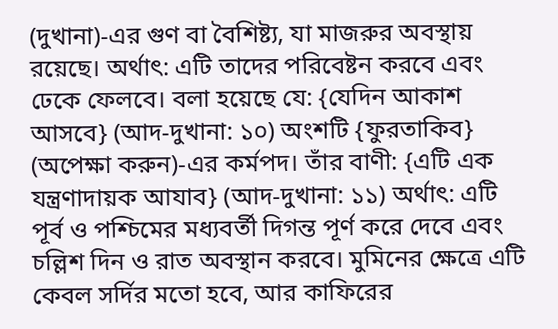(দুখানা)-এর গুণ বা বৈশিষ্ট্য, যা মাজরুর অবস্থায় রয়েছে। অর্থাৎ: এটি তাদের পরিবেষ্টন করবে এবং ঢেকে ফেলবে। বলা হয়েছে যে: {যেদিন আকাশ আসবে} (আদ-দুখানা: ১০) অংশটি {ফুরতাকিব} (অপেক্ষা করুন)-এর কর্মপদ। তাঁর বাণী: {এটি এক যন্ত্রণাদায়ক আযাব} (আদ-দুখানা: ১১) অর্থাৎ: এটি পূর্ব ও পশ্চিমের মধ্যবর্তী দিগন্ত পূর্ণ করে দেবে এবং চল্লিশ দিন ও রাত অবস্থান করবে। মুমিনের ক্ষেত্রে এটি কেবল সর্দির মতো হবে, আর কাফিরের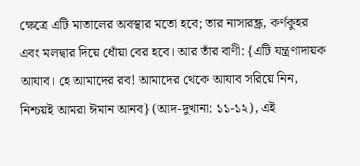ক্ষেত্রে এটি মাতালের অবস্থার মতো হবে; তার নাসারন্ধ্র, কর্ণকুহর এবং মলদ্বার দিয়ে ধোঁয়া বের হবে। আর তাঁর বাণী: {এটি যন্ত্রণাদায়ক আযাব। হে আমাদের রব! আমাদের থেকে আযাব সরিয়ে নিন, নিশ্চয়ই আমরা ঈমান আনব} (আদ-দুখানা: ১১-১২), এই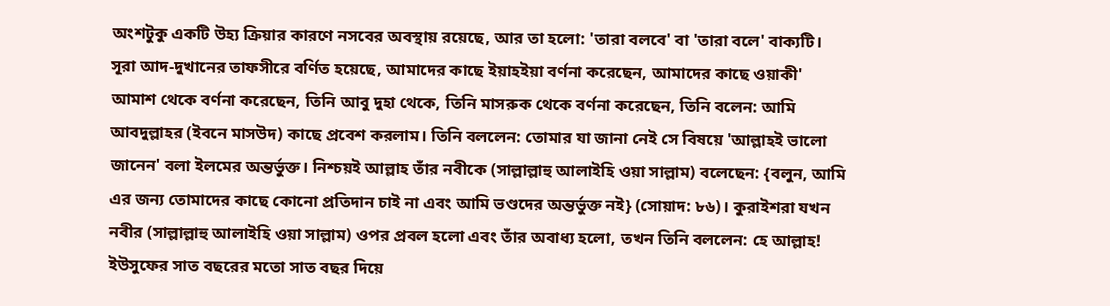অংশটুকু একটি উহ্য ক্রিয়ার কারণে নসবের অবস্থায় রয়েছে, আর তা হলো: 'তারা বলবে' বা 'তারা বলে' বাক্যটি।
সূরা আদ-দুখানের তাফসীরে বর্ণিত হয়েছে, আমাদের কাছে ইয়াহইয়া বর্ণনা করেছেন, আমাদের কাছে ওয়াকী' আমাশ থেকে বর্ণনা করেছেন, তিনি আবু দুহা থেকে, তিনি মাসরুক থেকে বর্ণনা করেছেন, তিনি বলেন: আমি আবদুল্লাহর (ইবনে মাসউদ) কাছে প্রবেশ করলাম। তিনি বললেন: তোমার যা জানা নেই সে বিষয়ে 'আল্লাহই ভালো জানেন' বলা ইলমের অন্তর্ভুক্ত। নিশ্চয়ই আল্লাহ তাঁর নবীকে (সাল্লাল্লাহু আলাইহি ওয়া সাল্লাম) বলেছেন: {বলুন, আমি এর জন্য তোমাদের কাছে কোনো প্রতিদান চাই না এবং আমি ভণ্ডদের অন্তর্ভুক্ত নই} (সোয়াদ: ৮৬)। কুরাইশরা যখন নবীর (সাল্লাল্লাহু আলাইহি ওয়া সাল্লাম) ওপর প্রবল হলো এবং তাঁর অবাধ্য হলো, তখন তিনি বললেন: হে আল্লাহ! ইউসুফের সাত বছরের মতো সাত বছর দিয়ে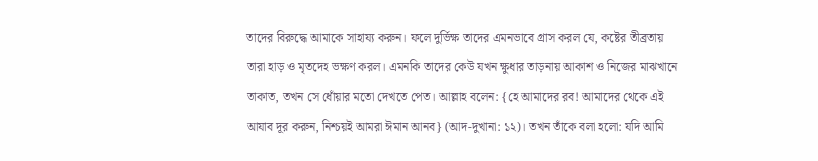তাদের বিরুদ্ধে আমাকে সাহায্য করুন। ফলে দুর্ভিক্ষ তাদের এমনভাবে গ্রাস করল যে, কষ্টের তীব্রতায় তারা হাড় ও মৃতদেহ ভক্ষণ করল। এমনকি তাদের কেউ যখন ক্ষুধার তাড়নায় আকাশ ও নিজের মাঝখানে তাকাত, তখন সে ধোঁয়ার মতো দেখতে পেত। আল্লাহ বলেন: {হে আমাদের রব! আমাদের থেকে এই আযাব দূর করুন, নিশ্চয়ই আমরা ঈমান আনব} (আদ-দুখানা: ১২)। তখন তাঁকে বলা হলো: যদি আমি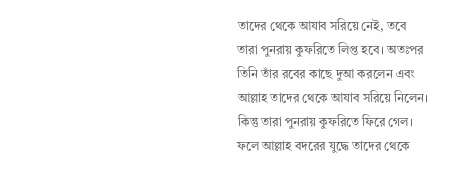তাদের থেকে আযাব সরিয়ে নেই, তবে তারা পুনরায় কুফরিতে লিপ্ত হবে। অতঃপর তিনি তাঁর রবের কাছে দুআ করলেন এবং আল্লাহ তাদের থেকে আযাব সরিয়ে নিলেন। কিন্তু তারা পুনরায় কুফরিতে ফিরে গেল। ফলে আল্লাহ বদরের যুদ্ধে তাদের থেকে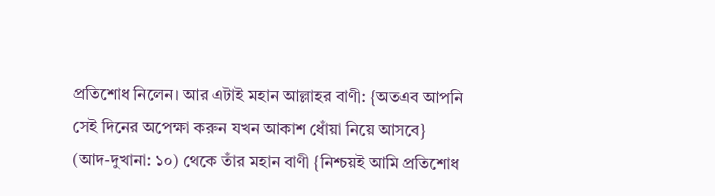প্রতিশোধ নিলেন। আর এটাই মহান আল্লাহর বাণী: {অতএব আপনি সেই দিনের অপেক্ষা করুন যখন আকাশ ধোঁয়া নিয়ে আসবে} (আদ-দুখানা: ১০) থেকে তাঁর মহান বাণী {নিশ্চয়ই আমি প্রতিশোধ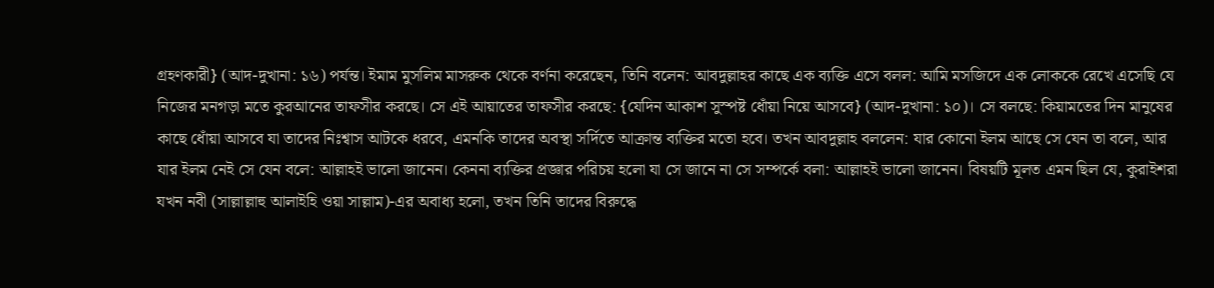গ্রহণকারী} (আদ-দুখানা: ১৬) পর্যন্ত। ইমাম মুসলিম মাসরুক থেকে বর্ণনা করেছেন, তিনি বলেন: আবদুল্লাহর কাছে এক ব্যক্তি এসে বলল: আমি মসজিদে এক লোককে রেখে এসেছি যে নিজের মনগড়া মতে কুরআনের তাফসীর করছে। সে এই আয়াতের তাফসীর করছে: {যেদিন আকাশ সুস্পষ্ট ধোঁয়া নিয়ে আসবে} (আদ-দুখানা: ১০)। সে বলছে: কিয়ামতের দিন মানুষের কাছে ধোঁয়া আসবে যা তাদের নিঃশ্বাস আটকে ধরবে, এমনকি তাদের অবস্থা সর্দিতে আক্রান্ত ব্যক্তির মতো হবে। তখন আবদুল্লাহ বললেন: যার কোনো ইলম আছে সে যেন তা বলে, আর যার ইলম নেই সে যেন বলে: আল্লাহই ভালো জানেন। কেননা ব্যক্তির প্রজ্ঞার পরিচয় হলো যা সে জানে না সে সম্পর্কে বলা: আল্লাহই ভালো জানেন। বিষয়টি মূলত এমন ছিল যে, কুরাইশরা যখন নবী (সাল্লাল্লাহু আলাইহি ওয়া সাল্লাম)-এর অবাধ্য হলো, তখন তিনি তাদের বিরুদ্ধে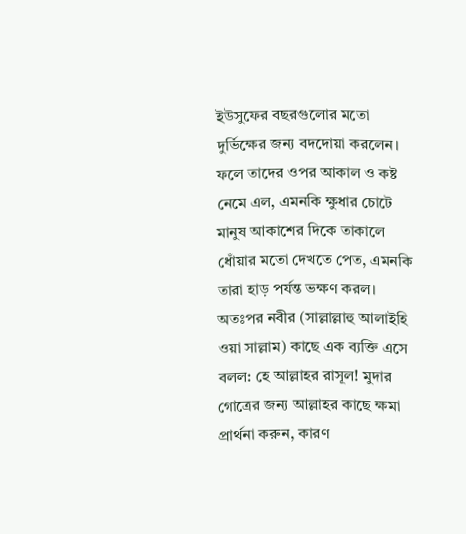ইউসুফের বছরগুলোর মতো দুর্ভিক্ষের জন্য বদদোয়া করলেন। ফলে তাদের ওপর আকাল ও কষ্ট নেমে এল, এমনকি ক্ষুধার চোটে মানুষ আকাশের দিকে তাকালে ধোঁয়ার মতো দেখতে পেত, এমনকি তারা হাড় পর্যন্ত ভক্ষণ করল। অতঃপর নবীর (সাল্লাল্লাহু আলাইহি ওয়া সাল্লাম) কাছে এক ব্যক্তি এসে বলল: হে আল্লাহর রাসূল! মুদার গোত্রের জন্য আল্লাহর কাছে ক্ষমা প্রার্থনা করুন, কারণ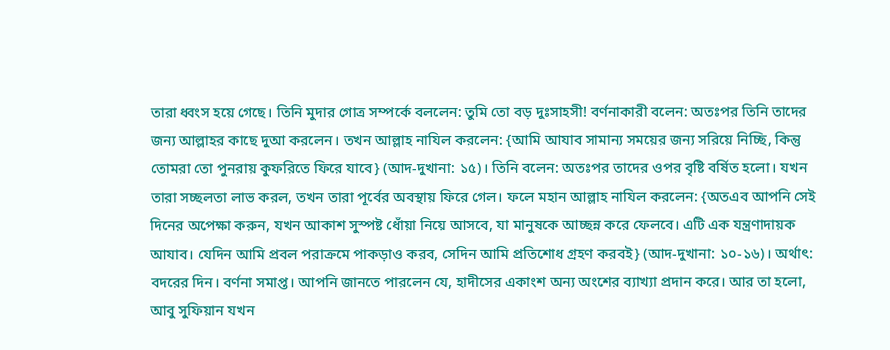তারা ধ্বংস হয়ে গেছে। তিনি মুদার গোত্র সম্পর্কে বললেন: তুমি তো বড় দুঃসাহসী! বর্ণনাকারী বলেন: অতঃপর তিনি তাদের জন্য আল্লাহর কাছে দুআ করলেন। তখন আল্লাহ নাযিল করলেন: {আমি আযাব সামান্য সময়ের জন্য সরিয়ে নিচ্ছি, কিন্তু তোমরা তো পুনরায় কুফরিতে ফিরে যাবে} (আদ-দুখানা: ১৫)। তিনি বলেন: অতঃপর তাদের ওপর বৃষ্টি বর্ষিত হলো। যখন তারা সচ্ছলতা লাভ করল, তখন তারা পূর্বের অবস্থায় ফিরে গেল। ফলে মহান আল্লাহ নাযিল করলেন: {অতএব আপনি সেই দিনের অপেক্ষা করুন, যখন আকাশ সুস্পষ্ট ধোঁয়া নিয়ে আসবে, যা মানুষকে আচ্ছন্ন করে ফেলবে। এটি এক যন্ত্রণাদায়ক আযাব। যেদিন আমি প্রবল পরাক্রমে পাকড়াও করব, সেদিন আমি প্রতিশোধ গ্রহণ করবই} (আদ-দুখানা: ১০-১৬)। অর্থাৎ: বদরের দিন। বর্ণনা সমাপ্ত। আপনি জানতে পারলেন যে, হাদীসের একাংশ অন্য অংশের ব্যাখ্যা প্রদান করে। আর তা হলো, আবু সুফিয়ান যখন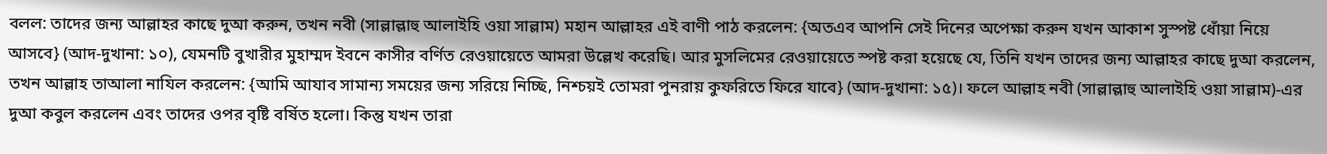বলল: তাদের জন্য আল্লাহর কাছে দুআ করুন, তখন নবী (সাল্লাল্লাহু আলাইহি ওয়া সাল্লাম) মহান আল্লাহর এই বাণী পাঠ করলেন: {অতএব আপনি সেই দিনের অপেক্ষা করুন যখন আকাশ সুস্পষ্ট ধোঁয়া নিয়ে আসবে} (আদ-দুখানা: ১০), যেমনটি বুখারীর মুহাম্মদ ইবনে কাসীর বর্ণিত রেওয়ায়েতে আমরা উল্লেখ করেছি। আর মুসলিমের রেওয়ায়েতে স্পষ্ট করা হয়েছে যে, তিনি যখন তাদের জন্য আল্লাহর কাছে দুআ করলেন, তখন আল্লাহ তাআলা নাযিল করলেন: {আমি আযাব সামান্য সময়ের জন্য সরিয়ে নিচ্ছি, নিশ্চয়ই তোমরা পুনরায় কুফরিতে ফিরে যাবে} (আদ-দুখানা: ১৫)। ফলে আল্লাহ নবী (সাল্লাল্লাহু আলাইহি ওয়া সাল্লাম)-এর দুআ কবুল করলেন এবং তাদের ওপর বৃষ্টি বর্ষিত হলো। কিন্তু যখন তারা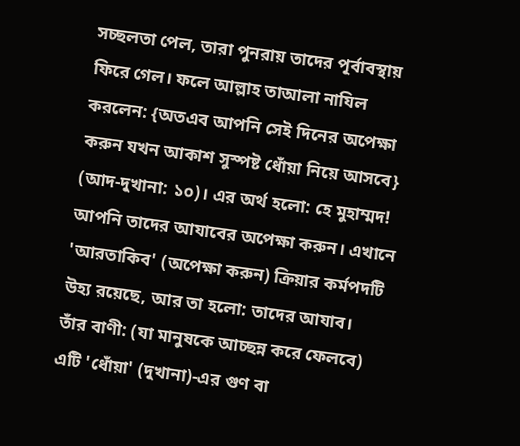সচ্ছলতা পেল, তারা পুনরায় তাদের পূর্বাবস্থায় ফিরে গেল। ফলে আল্লাহ তাআলা নাযিল করলেন: {অতএব আপনি সেই দিনের অপেক্ষা করুন যখন আকাশ সুস্পষ্ট ধোঁয়া নিয়ে আসবে} (আদ-দুখানা: ১০)। এর অর্থ হলো: হে মুহাম্মদ! আপনি তাদের আযাবের অপেক্ষা করুন। এখানে 'আরতাকিব' (অপেক্ষা করুন) ক্রিয়ার কর্মপদটি উহ্য রয়েছে, আর তা হলো: তাদের আযাব।
তাঁর বাণী: (যা মানুষকে আচ্ছন্ন করে ফেলবে) এটি 'ধোঁয়া' (দুখানা)-এর গুণ বা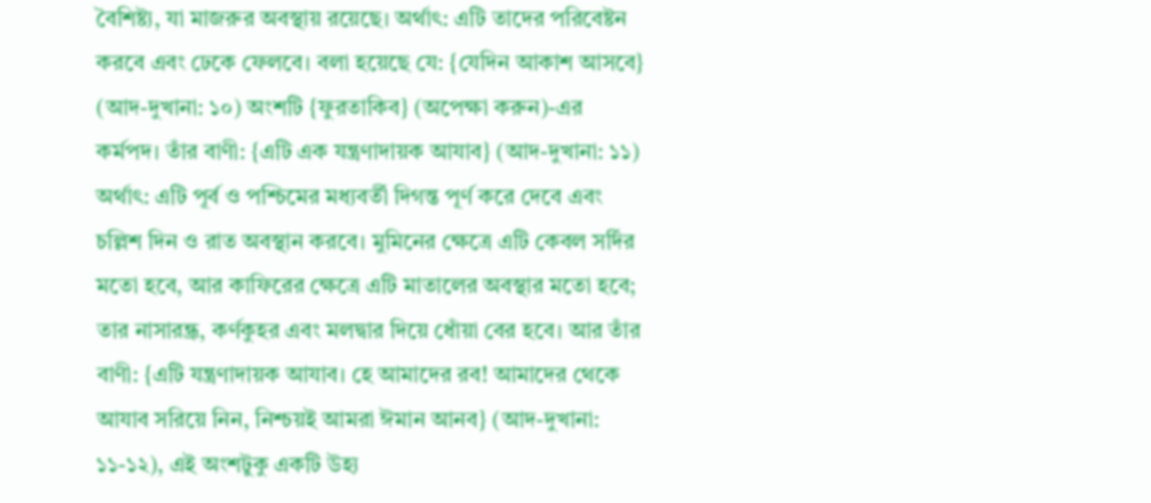বৈশিষ্ট্য, যা মাজরুর অবস্থায় রয়েছে। অর্থাৎ: এটি তাদের পরিবেষ্টন করবে এবং ঢেকে ফেলবে। বলা হয়েছে যে: {যেদিন আকাশ আসবে} (আদ-দুখানা: ১০) অংশটি {ফুরতাকিব} (অপেক্ষা করুন)-এর কর্মপদ। তাঁর বাণী: {এটি এক যন্ত্রণাদায়ক আযাব} (আদ-দুখানা: ১১) অর্থাৎ: এটি পূর্ব ও পশ্চিমের মধ্যবর্তী দিগন্ত পূর্ণ করে দেবে এবং চল্লিশ দিন ও রাত অবস্থান করবে। মুমিনের ক্ষেত্রে এটি কেবল সর্দির মতো হবে, আর কাফিরের ক্ষেত্রে এটি মাতালের অবস্থার মতো হবে; তার নাসারন্ধ্র, কর্ণকুহর এবং মলদ্বার দিয়ে ধোঁয়া বের হবে। আর তাঁর বাণী: {এটি যন্ত্রণাদায়ক আযাব। হে আমাদের রব! আমাদের থেকে আযাব সরিয়ে নিন, নিশ্চয়ই আমরা ঈমান আনব} (আদ-দুখানা: ১১-১২), এই অংশটুকু একটি উহ্য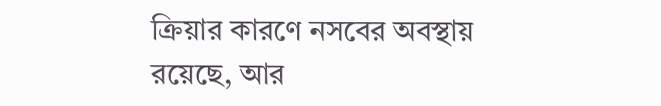ক্রিয়ার কারণে নসবের অবস্থায় রয়েছে, আর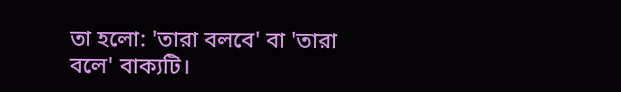তা হলো: 'তারা বলবে' বা 'তারা বলে' বাক্যটি।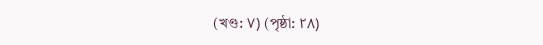(খণ্ড: ٧) (পৃষ্ঠা: ٢٨)